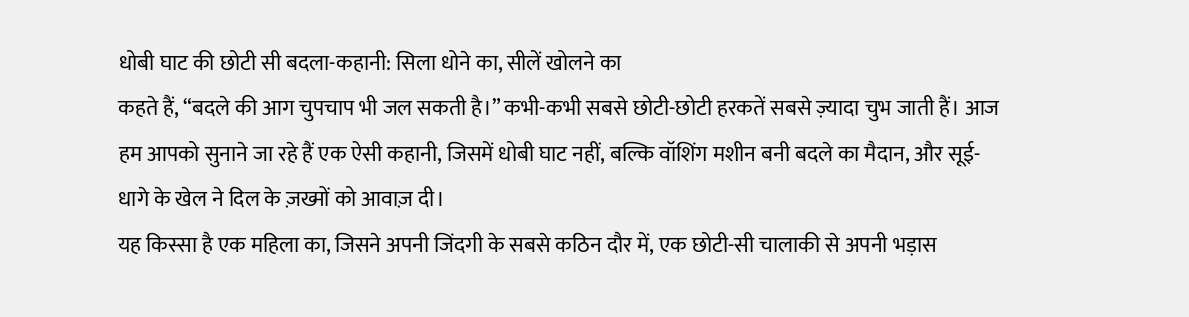धोबी घाट की छोटी सी बदला-कहानी: सिला धोने का, सीलें खोलने का
कहते हैं, “बदले की आग चुपचाप भी जल सकती है।” कभी-कभी सबसे छोटी-छोटी हरकतें सबसे ज़्यादा चुभ जाती हैं। आज हम आपको सुनाने जा रहे हैं एक ऐसी कहानी, जिसमें धोबी घाट नहीं, बल्कि वॉशिंग मशीन बनी बदले का मैदान, और सूई-धागे के खेल ने दिल के ज़ख्मों को आवाज़ दी।
यह किस्सा है एक महिला का, जिसने अपनी जिंदगी के सबसे कठिन दौर में, एक छोटी-सी चालाकी से अपनी भड़ास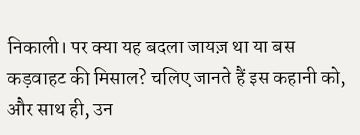निकाली। पर क्या यह बदला जायज़ था या बस कड़वाहट की मिसाल? चलिए जानते हैं इस कहानी को, और साथ ही, उन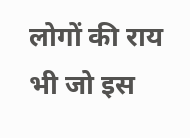लोगों की राय भी जो इस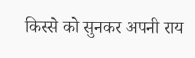किस्से को सुनकर अपनी राय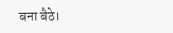बना बैठे।